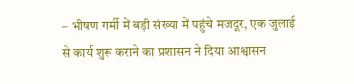– भीषण गर्मी में बड़ी संख्या में पहुंचे मजदूर, एक जुलाई से कार्य शुरू कराने का प्रशासन ने दिया आश्वासन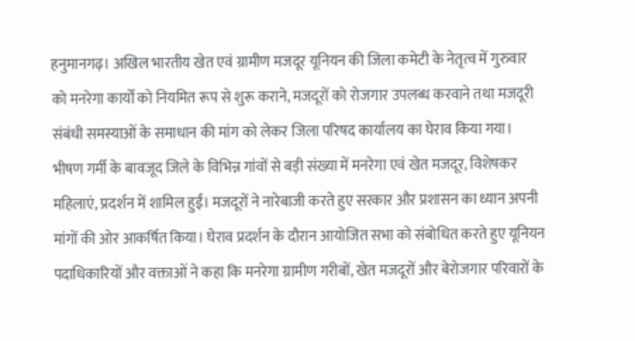हनुमानगढ़। अखिल भारतीय खेत एवं ग्रामीण मजदूर यूनियन की जिला कमेटी के नेतृत्व में गुरुवार को मनरेगा कार्यों को नियमित रूप से शुरू कराने, मजदूरों को रोजगार उपलब्ध करवाने तथा मजदूरी संबंधी समस्याओं के समाधान की मांग को लेकर जिला परिषद कार्यालय का घेराव किया गया। भीषण गर्मी के बावजूद जिले के विभिन्न गांवों से बड़ी संख्या में मनरेगा एवं खेत मजदूर, विशेषकर महिलाएं, प्रदर्शन में शामिल हुईं। मजदूरों ने नारेबाजी करते हुए सरकार और प्रशासन का ध्यान अपनी मांगों की ओर आकर्षित किया। घेराव प्रदर्शन के दौरान आयोजित सभा को संबोधित करते हुए यूनियन पदाधिकारियों और वक्ताओं ने कहा कि मनरेगा ग्रामीण गरीबों, खेत मजदूरों और बेरोजगार परिवारों के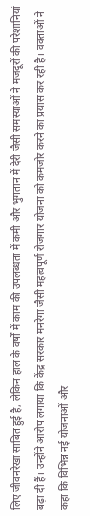लिए जीवनरेखा साबित हुई है, लेकिन हाल के वर्षों में काम की उपलब्धता में कमी और भुगतान में देरी जैसी समस्याओं ने मजदूरों की परेशानियां बढ़ा दी हैं। उन्होंने आरोप लगाया कि केंद्र सरकार मनरेगा जैसी महत्वपूर्ण रोजगार योजना को कमजोर करने का प्रयास कर रही है। वक्ताओं ने कहा कि विभिन्न नई योजनाओं और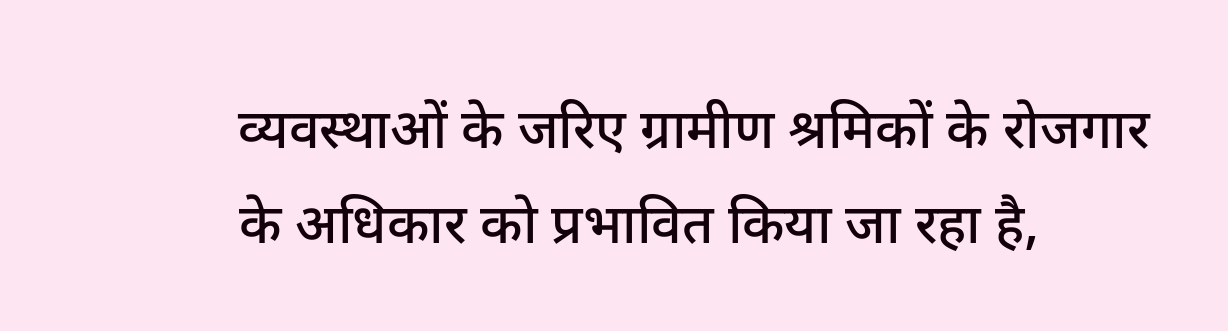व्यवस्थाओं के जरिए ग्रामीण श्रमिकों के रोजगार के अधिकार को प्रभावित किया जा रहा है,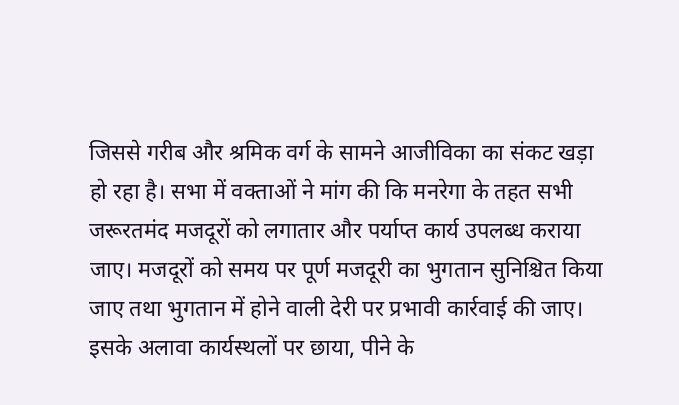जिससे गरीब और श्रमिक वर्ग के सामने आजीविका का संकट खड़ा हो रहा है। सभा में वक्ताओं ने मांग की कि मनरेगा के तहत सभी जरूरतमंद मजदूरों को लगातार और पर्याप्त कार्य उपलब्ध कराया जाए। मजदूरों को समय पर पूर्ण मजदूरी का भुगतान सुनिश्चित किया जाए तथा भुगतान में होने वाली देरी पर प्रभावी कार्रवाई की जाए। इसके अलावा कार्यस्थलों पर छाया, पीने के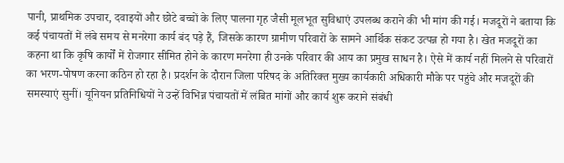पानी, प्राथमिक उपचार, दवाइयों और छोटे बच्चों के लिए पालना गृह जैसी मूलभूत सुविधाएं उपलब्ध कराने की भी मांग की गई। मजदूरों ने बताया कि कई पंचायतों में लंबे समय से मनरेगा कार्य बंद पड़े हैं, जिसके कारण ग्रामीण परिवारों के सामने आर्थिक संकट उत्पन्न हो गया है। खेत मजदूरों का कहना था कि कृषि कार्यों में रोजगार सीमित होने के कारण मनरेगा ही उनके परिवार की आय का प्रमुख साधन है। ऐसे में कार्य नहीं मिलने से परिवारों का भरण-पोषण करना कठिन हो रहा है। प्रदर्शन के दौरान जिला परिषद के अतिरिक्त मुख्य कार्यकारी अधिकारी मौके पर पहुंचे और मजदूरों की समस्याएं सुनीं। यूनियन प्रतिनिधियों ने उन्हें विभिन्न पंचायतों में लंबित मांगों और कार्य शुरू कराने संबंधी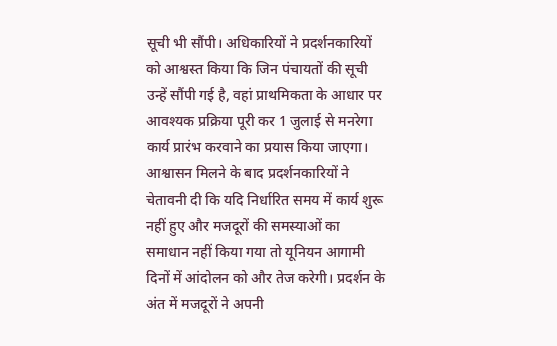सूची भी सौंपी। अधिकारियों ने प्रदर्शनकारियों को आश्वस्त किया कि जिन पंचायतों की सूची उन्हें सौंपी गई है, वहां प्राथमिकता के आधार पर आवश्यक प्रक्रिया पूरी कर 1 जुलाई से मनरेगा कार्य प्रारंभ करवाने का प्रयास किया जाएगा। आश्वासन मिलने के बाद प्रदर्शनकारियों ने चेतावनी दी कि यदि निर्धारित समय में कार्य शुरू नहीं हुए और मजदूरों की समस्याओं का समाधान नहीं किया गया तो यूनियन आगामी दिनों में आंदोलन को और तेज करेगी। प्रदर्शन के अंत में मजदूरों ने अपनी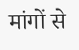मांगों से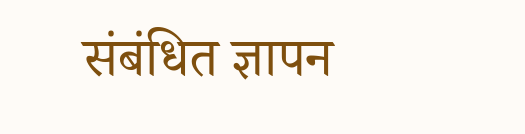संबंधित ज्ञापन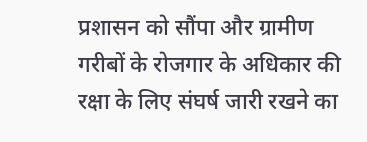प्रशासन को सौंपा और ग्रामीण गरीबों के रोजगार के अधिकार की रक्षा के लिए संघर्ष जारी रखने का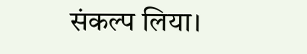संकल्प लिया।